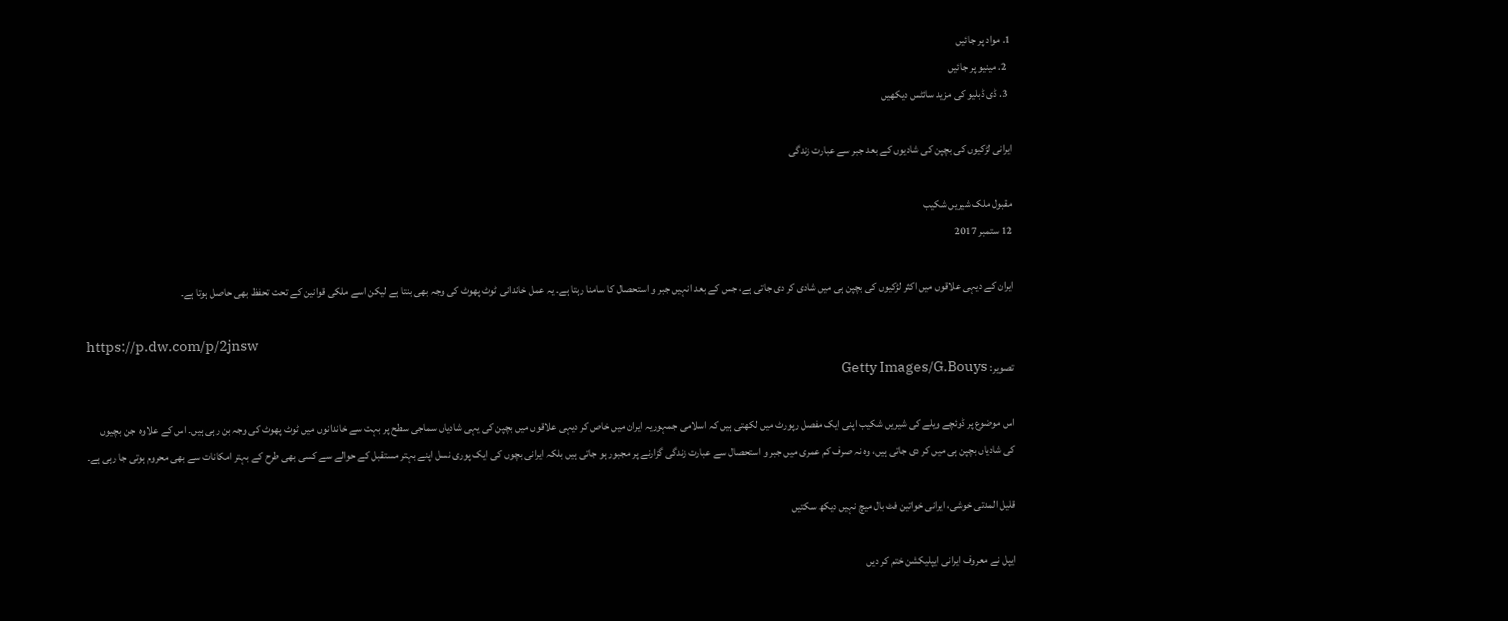1. مواد پر جائیں
  2. مینیو پر جائیں
  3. ڈی ڈبلیو کی مزید سائٹس دیکھیں

ایرانی لڑکیوں کی بچپن کی شادیوں کے بعد جبر سے عبارت زندگی

مقبول ملک شیریں شکیب
12 ستمبر 2017

ایران کے دیہی علاقوں میں اکثر لڑکیوں کی بچپن ہی میں شادی کر دی جاتی ہے، جس کے بعد انہیں جبر و استحصال کا سامنا رہتا ہے۔ یہ عمل خاندانی ٹوٹ پھوٹ کی وجہ بھی بنتا ہے لیکن اسے ملکی قوانین کے تحت تحفظ بھی حاصل ہوتا ہے۔

https://p.dw.com/p/2jnsw
تصویر: Getty Images/G.Bouys

اس موضوع پر ڈوئچے ویلے کی شیریں شکیب اپنی ایک مفصل رپورٹ میں لکھتی ہیں کہ اسلامی جمہوریہ ایران میں خاص کر دیہی علاقوں میں بچپن کی یہی شادیاں سماجی سطح پر بہت سے خاندانوں میں ٹوٹ پھوٹ کی وجہ بن رہی ہیں۔ اس کے علاوہ  جن بچیوں کی شادیاں بچپن ہی میں کر دی جاتی ہیں، وہ نہ صرف کم عمری میں جبر و استحصال سے عبارت زندگی گزارنے پر مجبور ہو جاتی ہیں بلکہ ایرانی بچوں کی ایک پوری نسل اپنے بہتر مستقبل کے حوالے سے کسی بھی طرح کے بہتر امکانات سے بھی محروم ہوتی جا رہی ہے۔

قلیل المدتی خوشی، ایرانی خواتین فٹ بال میچ نہیں دیکھ سکتیں

ایپل نے معروف ایرانی ایپلیکشن ختم کر دیں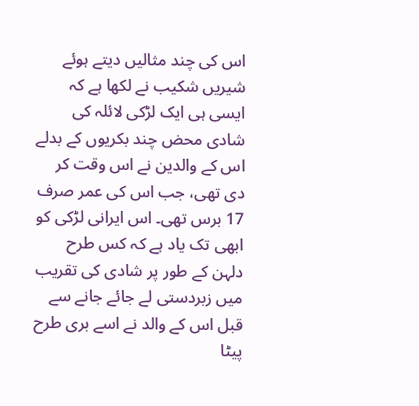اس کی چند مثالیں دیتے ہوئے شیریں شکیب نے لکھا ہے کہ ایسی ہی ایک لڑکی لائلہ کی شادی محض چند بکریوں کے بدلے اس کے والدین نے اس وقت کر دی تھی، جب اس کی عمر صرف 17 برس تھی۔ اس ایرانی لڑکی کو ابھی تک یاد ہے کہ کس طرح دلہن کے طور پر شادی کی تقریب میں زبردستی لے جائے جانے سے قبل اس کے والد نے اسے بری طرح پیٹا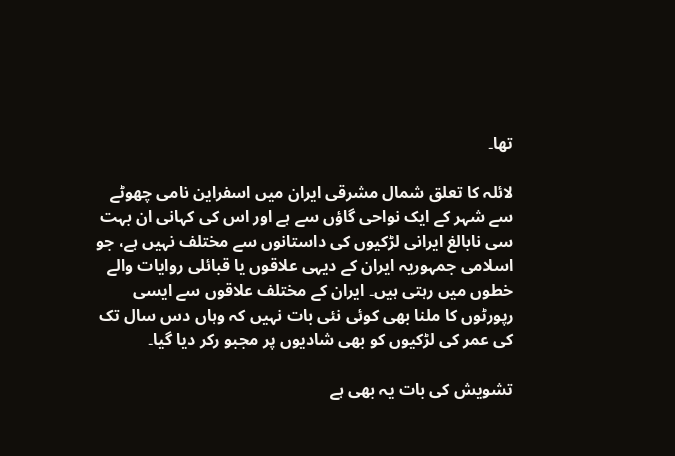تھا۔

لائلہ کا تعلق شمال مشرقی ایران میں اسفراین نامی چھوٹے سے شہر کے ایک نواحی گاؤں سے ہے اور اس کی کہانی ان بہت سی نابالغ ایرانی لڑکیوں کی داستانوں سے مختلف نہیں ہے، جو اسلامی جمہوریہ ایران کے دیہی علاقوں یا قبائلی روایات والے خطوں میں رہتی ہیں۔ ایران کے مختلف علاقوں سے ایسی رپورٹوں کا ملنا بھی کوئی نئی بات نہیں کہ وہاں دس سال تک کی عمر کی لڑکیوں کو بھی شادیوں پر مجبو رکر دیا گیا۔

تشویش کی بات یہ بھی ہے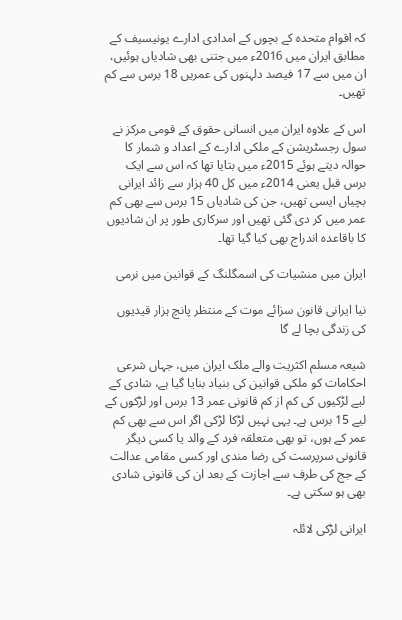کہ اقوام متحدہ کے بچوں کے امدادی ادارے یونیسیف کے مطابق ایران میں 2016ء میں جتنی بھی شادیاں ہوئیں، ان میں سے 17 فیصد دلہنوں کی عمریں 18 برس سے کم تھیں۔

اس کے علاوہ ایران میں انسانی حقوق کے قومی مرکز نے سول رجسٹریشن کے ملکی ادارے کے اعداد و شمار کا حوالہ دیتے ہوئے 2015ء میں بتایا تھا کہ اس سے ایک برس قبل یعنی 2014ء میں کل 40 ہزار سے زائد ایرانی بچیاں ایسی تھیں، جن کی شادیاں 15 برس سے بھی کم عمر میں کر دی گئی تھیں اور سرکاری طور پر ان شادیوں کا باقاعدہ اندراج بھی کیا گیا تھا۔

ایران میں منشیات کی اسمگلنگ کے قوانین میں نرمی

نیا ایرانی قانون سزائے موت کے منتظر پانچ ہزار قیدیوں کی زندگی بچا لے گا

شیعہ مسلم اکثریت والے ملک ایران میں، جہاں شرعی احکامات کو ملکی قوانین کی بنیاد بنایا گیا ہے، شادی کے لیے لڑکیوں کی کم از کم قانونی عمر 13 برس اور لڑکوں کے لیے 15 برس ہے۔ یہی نہیں لڑکا لڑکی اگر اس سے بھی کم عمر کے ہوں، تو بھی متعلقہ فرد کے والد یا کسی دیگر قانونی سرپرست کی رضا مندی اور کسی مقامی عدالت کے جج کی طرف سے اجازت کے بعد ان کی قانونی شادی بھی ہو سکتی ہے۔

ایرانی لڑکی لائلہ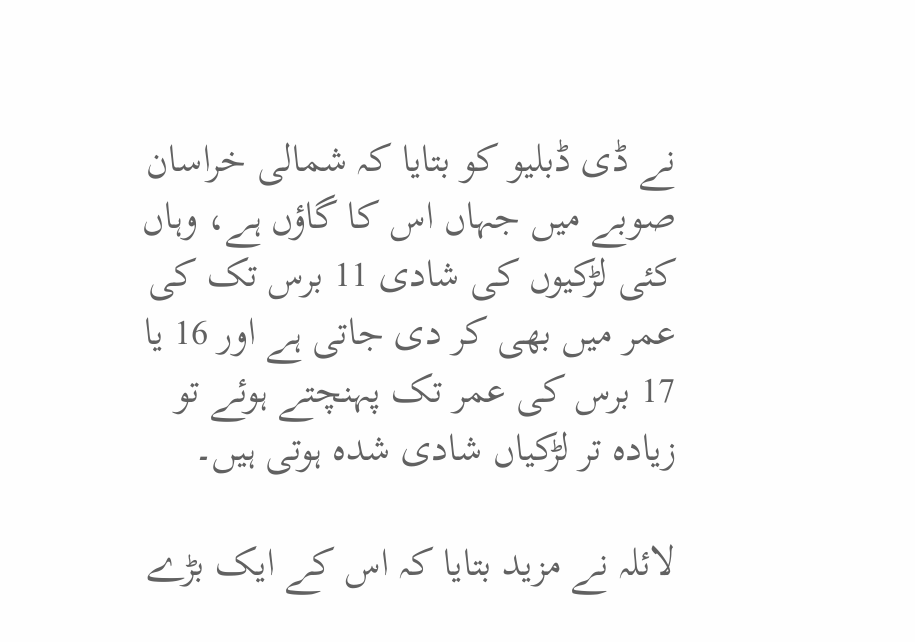نے ڈی ڈبلیو کو بتایا کہ شمالی خراسان صوبے میں جہاں اس کا گاؤں ہے، وہاں کئی لڑکیوں کی شادی 11 برس تک کی عمر میں بھی کر دی جاتی ہے اور 16 یا 17 برس کی عمر تک پہنچتے ہوئے تو زیادہ تر لڑکیاں شادی شدہ ہوتی ہیں۔

لائلہ نے مزید بتایا کہ اس کے ایک بڑے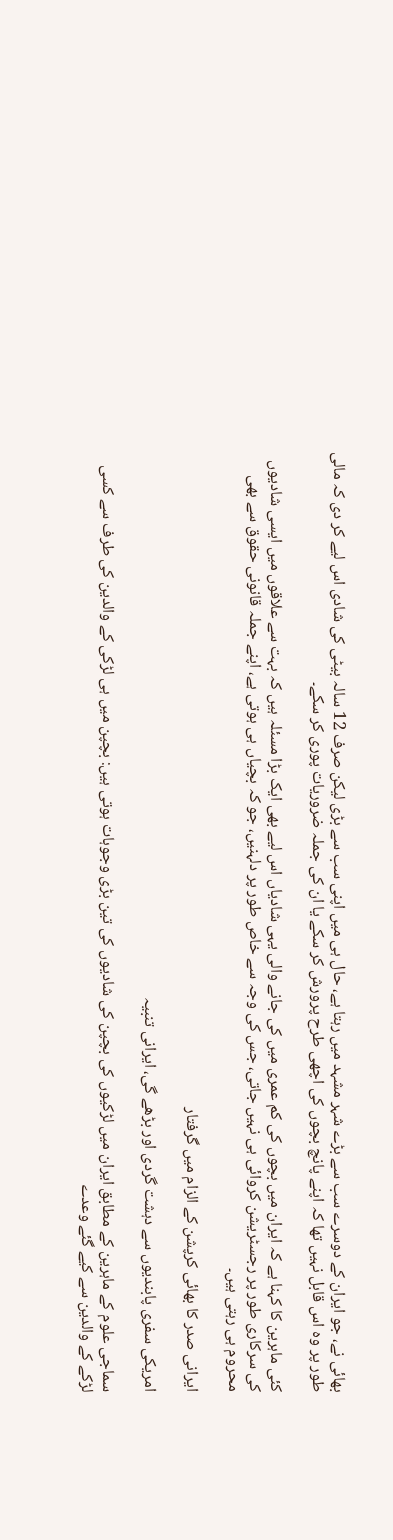بھائی نے، جو ایران کے دوسرے سب سے بڑے شہر مشہد میں رہتا ہے، حال ہی میں اپنی سب سے بڑی لیکن صرف 12 سالہ بیٹی کی شادی اس لیے کر دی کہ مالی طور پر وہ اس قابل نہیں تھا کہ اپنے پانچ بچوں کی اچھی طرح پرورش کر سکے یا ان کی جملہ ضروریات پوری کر سکے۔

کئی ماہرین کا کہنا ہے کہ ایران میں بچوں کی کم عمری میں کی جانے والی یہی شادیاں اس لیے بھی ایک بڑا مسئلہ ہیں کہ بہت سے علاقوں میں ایسی شادیوں کی سرکاری طور پر رجسٹریشن کروائی ہی نہیں جاتی، جس کی وجہ سے خاص طور پر دلہنیں، جو کہ بچیاں ہی ہوتی ہے، اپنے جملہ قانونی حقوق سے بھی محروم ہی رہتی ہیں۔

ایرانی صدر کا بھائی کرپشن کے الزام میں گرفتار

امریکی سفری پابندیوں سے دہشت گردی اور بڑھے گی، ایرانی تنبیہ

سماجی علوم کے ماہرین کے مطابق ایران میں لڑکیوں کی بچپن کی شادیوں کی تین بڑی وجوہات ہوتی ہیں: بچپن میں ہی لڑکی کے والدین کی طرف سے کسی لڑکے کے والدین سے کیے گئے وعدے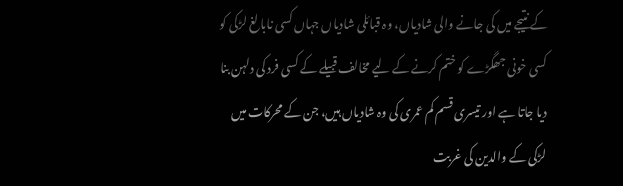کے نتیجے میں کی جانے والی شادیاں، وہ قبائلی شادیاں جہاں کسی نابالغ لڑکی کو کسی خونی جھگڑے کو ختم کرنے کے لیے مخالف قبیلے کے کسی فرد کی دلہن بنا دیا جاتا ہے اور تیسری قسم کم عمری کی وہ شادیاں ہیں، جن کے محرکات میں لڑکی کے والدین کی غربت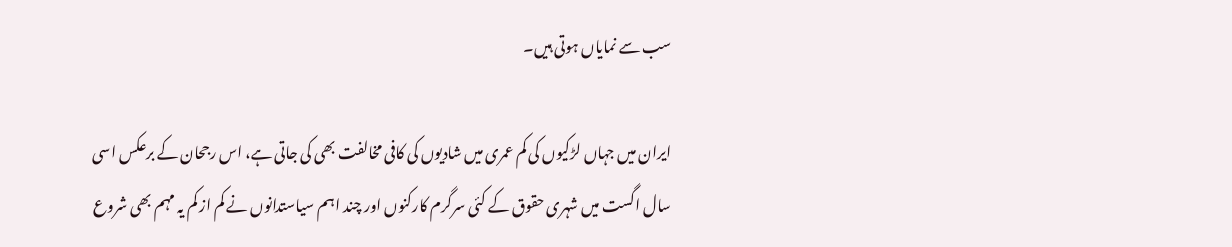سب سے نمایاں ہوتی ہیں۔

ایران میں جہاں لڑکیوں کی کم عمری میں شادیوں کی کافی مخالفت بھی کی جاتی ہے، اس رجحان کے برعکس اسی سال اگست میں شہری حقوق کے کئی سرگرم کارکنوں اور چند اہم سیاستدانوں نے کم از کم یہ مہم بھی شروع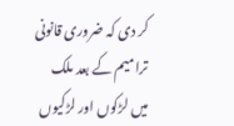کر دی کہ ضروری قانونی ترامیم کے بعد ملک میں لڑکوں اور لڑکیوں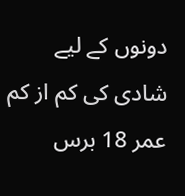دونوں کے لیے شادی کی کم از کم عمر 18 برس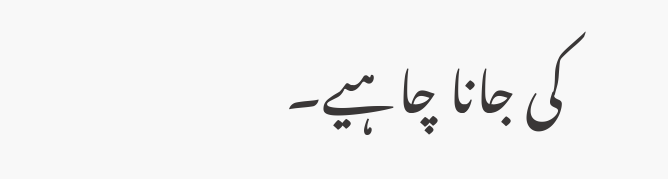کی جانا چاہیے۔